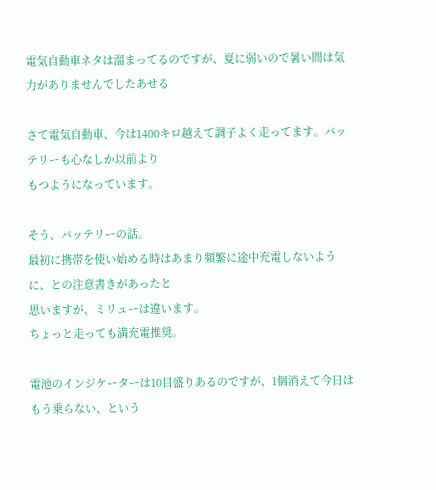電気自動車ネタは溜まってるのですが、夏に弱いので暑い間は気力がありませんでしたあせる

さて電気自動車、今は1400キロ越えて調子よく走ってます。バッテリーも心なしか以前より
もつようになっています。

そう、バッテリーの話。
最初に携帯を使い始める時はあまり頻繁に途中充電しないように、との注意書きがあったと
思いますが、ミリューは違います。
ちょっと走っても満充電推奨。

電池のインジケーターは10目盛りあるのですが、1個消えて今日はもう乗らない、という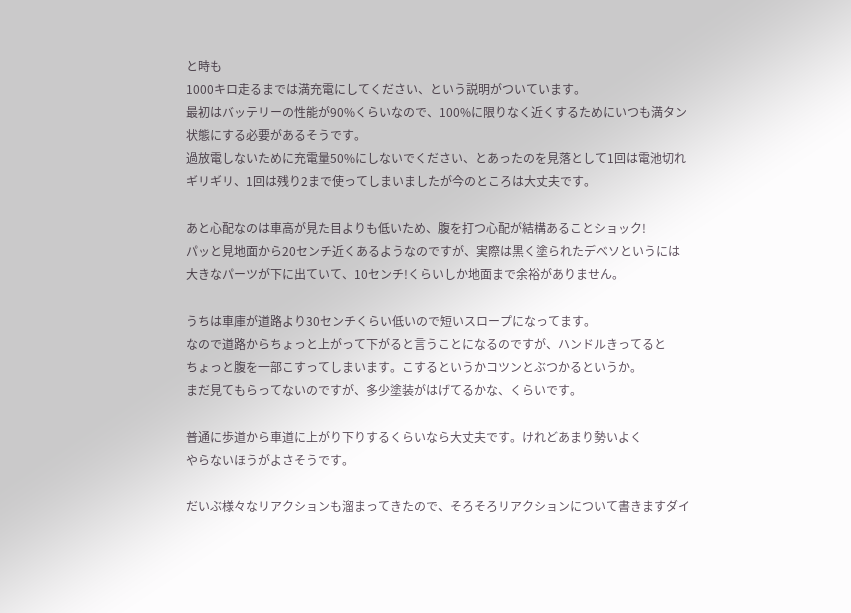と時も
1000キロ走るまでは満充電にしてください、という説明がついています。
最初はバッテリーの性能が90%くらいなので、100%に限りなく近くするためにいつも満タン
状態にする必要があるそうです。
過放電しないために充電量50%にしないでください、とあったのを見落として1回は電池切れ
ギリギリ、1回は残り2まで使ってしまいましたが今のところは大丈夫です。

あと心配なのは車高が見た目よりも低いため、腹を打つ心配が結構あることショック!
パッと見地面から20センチ近くあるようなのですが、実際は黒く塗られたデべソというには
大きなパーツが下に出ていて、10センチ!くらいしか地面まで余裕がありません。

うちは車庫が道路より30センチくらい低いので短いスロープになってます。
なので道路からちょっと上がって下がると言うことになるのですが、ハンドルきってると
ちょっと腹を一部こすってしまいます。こするというかコツンとぶつかるというか。
まだ見てもらってないのですが、多少塗装がはげてるかな、くらいです。

普通に歩道から車道に上がり下りするくらいなら大丈夫です。けれどあまり勢いよく
やらないほうがよさそうです。

だいぶ様々なリアクションも溜まってきたので、そろそろリアクションについて書きますダイ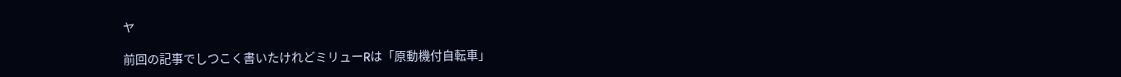ヤ

前回の記事でしつこく書いたけれどミリューRは「原動機付自転車」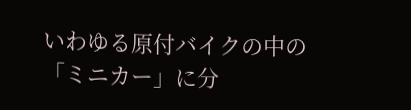いわゆる原付バイクの中の「ミニカー」に分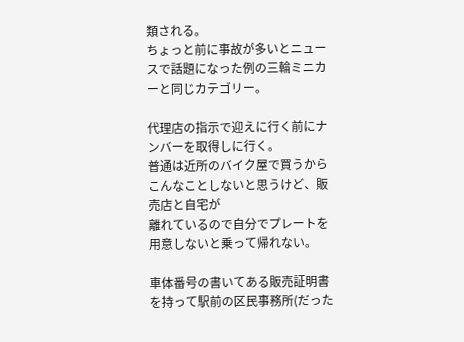類される。
ちょっと前に事故が多いとニュースで話題になった例の三輪ミニカーと同じカテゴリー。

代理店の指示で迎えに行く前にナンバーを取得しに行く。
普通は近所のバイク屋で買うからこんなことしないと思うけど、販売店と自宅が
離れているので自分でプレートを用意しないと乗って帰れない。

車体番号の書いてある販売証明書を持って駅前の区民事務所(だった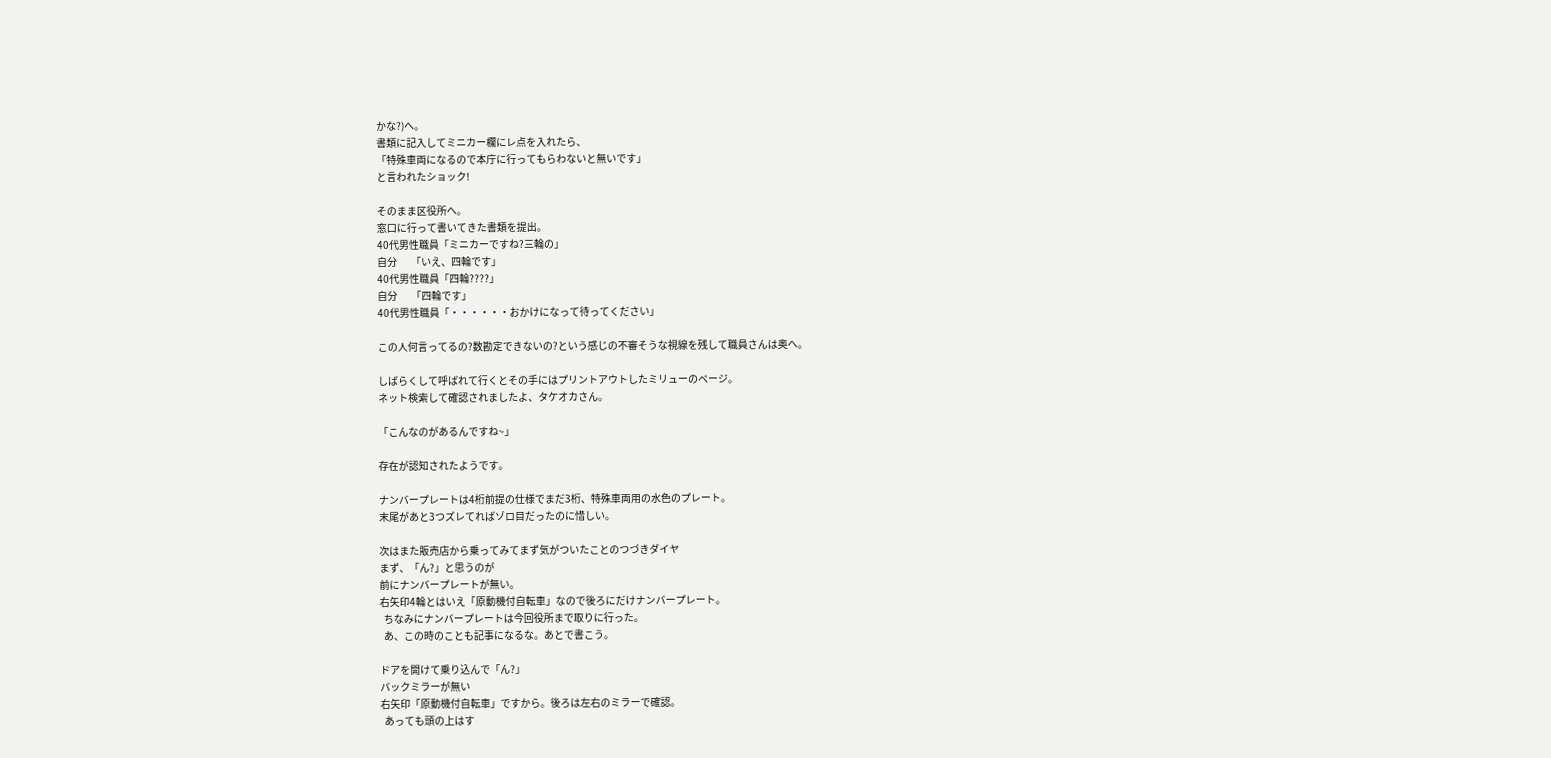かな?)へ。
書類に記入してミニカー欄にレ点を入れたら、
「特殊車両になるので本庁に行ってもらわないと無いです」
と言われたショック!

そのまま区役所へ。
窓口に行って書いてきた書類を提出。
40代男性職員「ミニカーですね?三輪の」
自分       「いえ、四輪です」
40代男性職員「四輪????」
自分       「四輪です」
40代男性職員「・・・・・・おかけになって待ってください」

この人何言ってるの?数勘定できないの?という感じの不審そうな視線を残して職員さんは奥へ。

しばらくして呼ばれて行くとその手にはプリントアウトしたミリューのページ。
ネット検索して確認されましたよ、タケオカさん。

「こんなのがあるんですね~」

存在が認知されたようです。

ナンバープレートは4桁前提の仕様でまだ3桁、特殊車両用の水色のプレート。
末尾があと3つズレてればゾロ目だったのに惜しい。

次はまた販売店から乗ってみてまず気がついたことのつづきダイヤ
まず、「ん?」と思うのが
前にナンバープレートが無い。
右矢印4輪とはいえ「原動機付自転車」なので後ろにだけナンバープレート。
  ちなみにナンバープレートは今回役所まで取りに行った。
  あ、この時のことも記事になるな。あとで書こう。

ドアを開けて乗り込んで「ん?」
バックミラーが無い
右矢印「原動機付自転車」ですから。後ろは左右のミラーで確認。
  あっても頭の上はす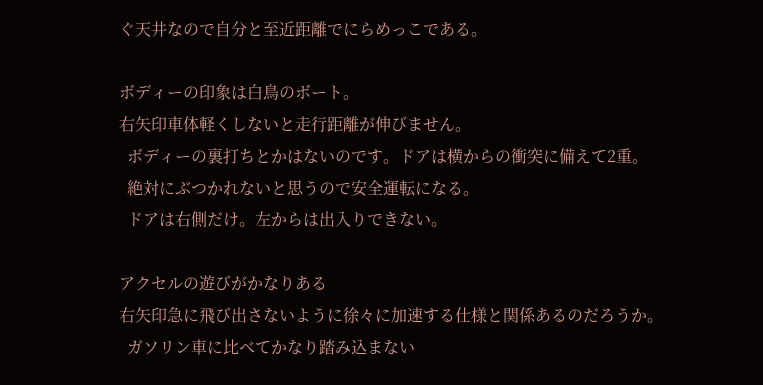ぐ天井なので自分と至近距離でにらめっこである。

ボディーの印象は白鳥のボート。
右矢印車体軽くしないと走行距離が伸びません。
  ボディーの裏打ちとかはないのです。ドアは横からの衝突に備えて2重。
  絶対にぶつかれないと思うので安全運転になる。
  ドアは右側だけ。左からは出入りできない。

アクセルの遊びがかなりある
右矢印急に飛び出さないように徐々に加速する仕様と関係あるのだろうか。
  ガソリン車に比べてかなり踏み込まない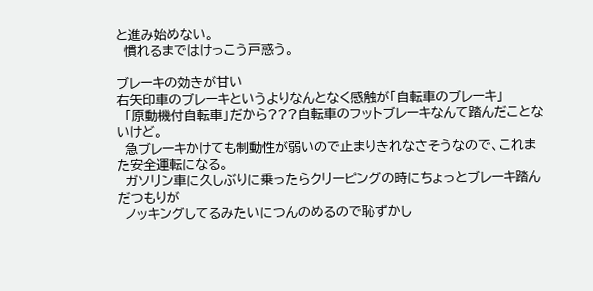と進み始めない。
  慣れるまではけっこう戸惑う。

ブレーキの効きが甘い
右矢印車のブレーキというよりなんとなく感触が「自転車のブレーキ」
  「原動機付自転車」だから???自転車のフットブレーキなんて踏んだことないけど。
  急ブレーキかけても制動性が弱いので止まりきれなさそうなので、これまた安全運転になる。
  ガソリン車に久しぶりに乗ったらクリーピングの時にちょっとブレーキ踏んだつもりが
  ノッキングしてるみたいにつんのめるので恥ずかし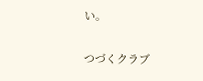い。

つづくクラブ